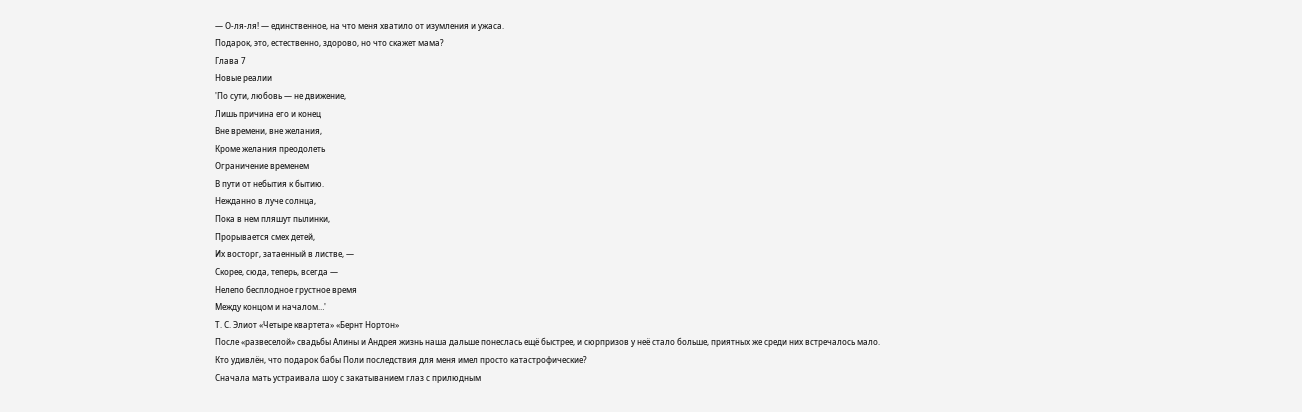— О-ля-ля! — единственное, на что меня хватило от изумления и ужаса.
Подарок, это, естественно, здорово, но что скажет мама?
Глава 7
Новые реалии
'По сути, любовь — не движение,
Лишь причина его и конец
Вне времени, вне желания,
Кроме желания преодолеть
Ограничение временем
В пути от небытия к бытию.
Нежданно в луче солнца,
Пока в нем пляшут пылинки,
Прорывается смех детей,
Их восторг, затаенный в листве, —
Скорее, сюда, теперь, всегда —
Нелепо бесплодное грустное время
Между концом и началом…'
Т. С. Элиот «Четыре квартета» «Бернт Нортон»
После «развеселой» свадьбы Алины и Андрея жизнь наша дальше понеслась ещё быстрее, и сюрпризов у неё стало больше, приятных же среди них встречалось мало.
Кто удивлён, что подарок бабы Поли последствия для меня имел просто катастрофические?
Сначала мать устраивала шоу с закатыванием глаз с прилюдным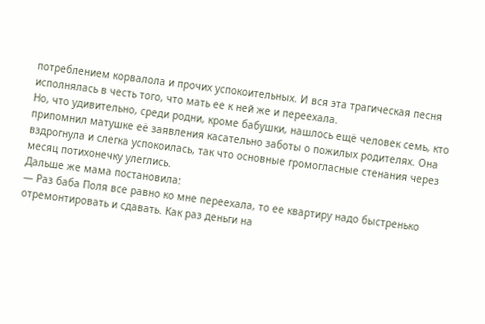потреблением корвалола и прочих успокоительных. И вся эта трагическая песня исполнялась в честь того, что мать ее к ней же и переехала.
Но, что удивительно, среди родни, кроме бабушки, нашлось ещё человек семь, кто припомнил матушке её заявления касательно заботы о пожилых родителях. Она вздрогнула и слегка успокоилась, так что основные громогласные стенания через месяц потихонечку улеглись.
Дальше же мама постановила:
— Раз баба Поля все равно ко мне переехала, то ее квартиру надо быстренько отремонтировать и сдавать. Как раз деньги на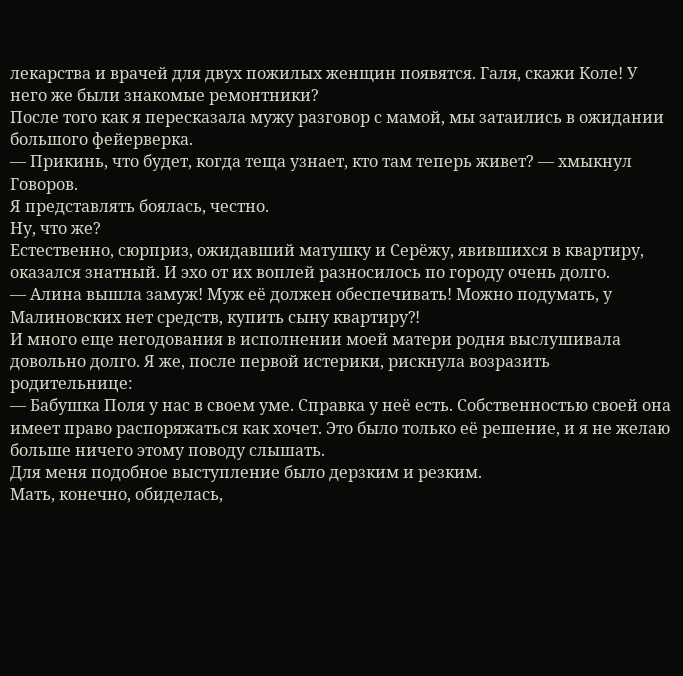лекарства и врачей для двух пожилых женщин появятся. Галя, скажи Коле! У него же были знакомые ремонтники?
После того как я пересказала мужу разговор с мамой, мы затаились в ожидании большого фейерверка.
— Прикинь, что будет, когда теща узнает, кто там теперь живет? — хмыкнул Говоров.
Я представлять боялась, честно.
Ну, что же?
Естественно, сюрприз, ожидавший матушку и Серёжу, явившихся в квартиру, оказался знатный. И эхо от их воплей разносилось по городу очень долго.
— Алина вышла замуж! Муж её должен обеспечивать! Можно подумать, у Малиновских нет средств, купить сыну квартиру⁈
И много еще негодования в исполнении моей матери родня выслушивала довольно долго. Я же, после первой истерики, рискнула возразить родительнице:
— Бабушка Поля у нас в своем уме. Справка у неё есть. Собственностью своей она имеет право распоряжаться как хочет. Это было только её решение, и я не желаю больше ничего этому поводу слышать.
Для меня подобное выступление было дерзким и резким.
Мать, конечно, обиделась,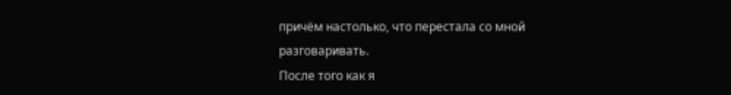причём настолько, что перестала со мной разговаривать.
После того как я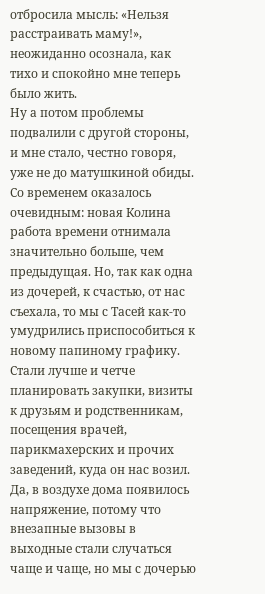отбросила мысль: «Нельзя расстраивать маму!», неожиданно осознала, как тихо и спокойно мне теперь было жить.
Ну а потом проблемы подвалили с другой стороны, и мне стало, честно говоря, уже не до матушкиной обиды.
Со временем оказалось очевидным: новая Колина работа времени отнимала значительно больше, чем предыдущая. Но, так как одна из дочерей, к счастью, от нас съехала, то мы с Тасей как-то умудрились приспособиться к новому папиному графику. Стали лучше и четче планировать закупки, визиты к друзьям и родственникам, посещения врачей, парикмахерских и прочих заведений, куда он нас возил.
Да, в воздухе дома появилось напряжение, потому что внезапные вызовы в выходные стали случаться чаще и чаще, но мы с дочерью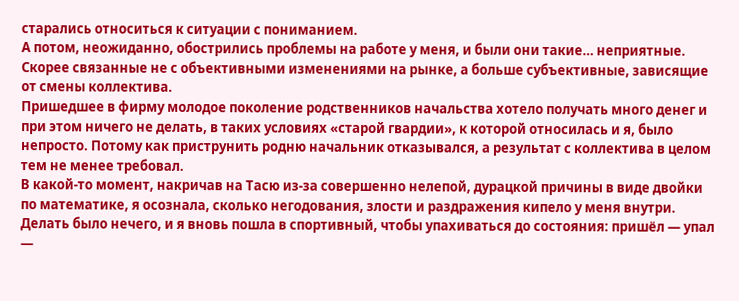старались относиться к ситуации с пониманием.
А потом, неожиданно, обострились проблемы на работе у меня, и были они такие… неприятные. Скорее связанные не с объективными изменениями на рынке, а больше субъективные, зависящие от смены коллектива.
Пришедшее в фирму молодое поколение родственников начальства хотело получать много денег и при этом ничего не делать, в таких условиях «старой гвардии», к которой относилась и я, было непросто. Потому как приструнить родню начальник отказывался, а результат с коллектива в целом тем не менее требовал.
В какой-то момент, накричав на Тасю из-за совершенно нелепой, дурацкой причины в виде двойки по математике, я осознала, сколько негодования, злости и раздражения кипело у меня внутри.
Делать было нечего, и я вновь пошла в спортивный, чтобы упахиваться до состояния: пришёл — упал —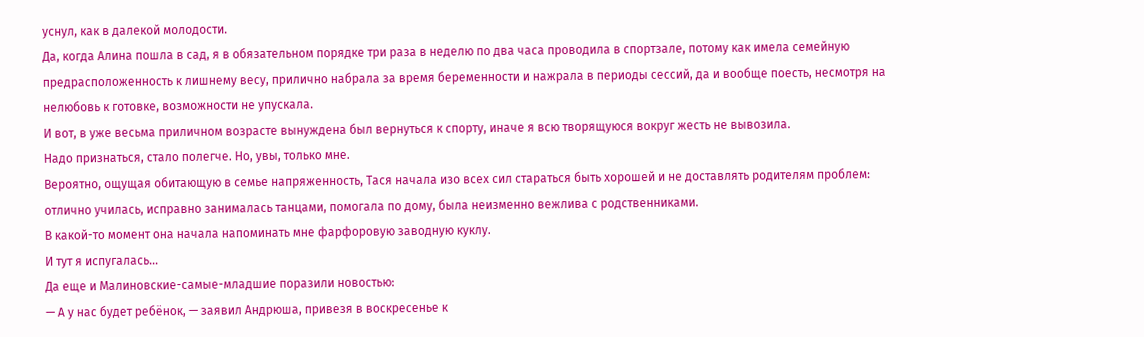уснул, как в далекой молодости.
Да, когда Алина пошла в сад, я в обязательном порядке три раза в неделю по два часа проводила в спортзале, потому как имела семейную предрасположенность к лишнему весу, прилично набрала за время беременности и нажрала в периоды сессий, да и вообще поесть, несмотря на нелюбовь к готовке, возможности не упускала.
И вот, в уже весьма приличном возрасте вынуждена был вернуться к спорту, иначе я всю творящуюся вокруг жесть не вывозила.
Надо признаться, стало полегче. Но, увы, только мне.
Вероятно, ощущая обитающую в семье напряженность, Тася начала изо всех сил стараться быть хорошей и не доставлять родителям проблем: отлично училась, исправно занималась танцами, помогала по дому, была неизменно вежлива с родственниками.
В какой-то момент она начала напоминать мне фарфоровую заводную куклу.
И тут я испугалась…
Да еще и Малиновские-самые-младшие поразили новостью:
— А у нас будет ребёнок, — заявил Андрюша, привезя в воскресенье к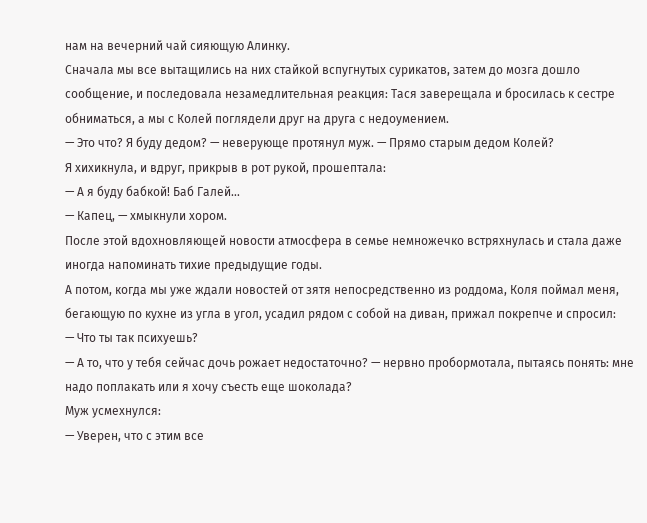нам на вечерний чай сияющую Алинку.
Сначала мы все вытащились на них стайкой вспугнутых сурикатов, затем до мозга дошло сообщение, и последовала незамедлительная реакция: Тася заверещала и бросилась к сестре обниматься, а мы с Колей поглядели друг на друга с недоумением.
— Это что? Я буду дедом? — неверующе протянул муж. — Прямо старым дедом Колей?
Я хихикнула, и вдруг, прикрыв в рот рукой, прошептала:
— А я буду бабкой! Баб Галей…
— Капец, — хмыкнули хором.
После этой вдохновляющей новости атмосфера в семье немножечко встряхнулась и стала даже иногда напоминать тихие предыдущие годы.
А потом, когда мы уже ждали новостей от зятя непосредственно из роддома, Коля поймал меня, бегающую по кухне из угла в угол, усадил рядом с собой на диван, прижал покрепче и спросил:
— Что ты так психуешь?
— А то, что у тебя сейчас дочь рожает недостаточно? — нервно пробормотала, пытаясь понять: мне надо поплакать или я хочу съесть еще шоколада?
Муж усмехнулся:
— Уверен, что с этим все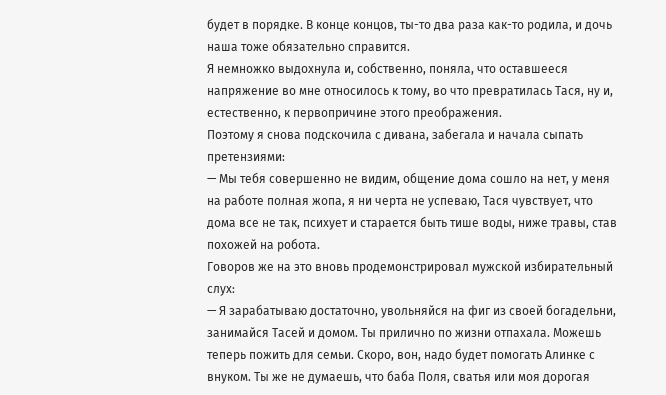будет в порядке. В конце концов, ты-то два раза как-то родила, и дочь наша тоже обязательно справится.
Я немножко выдохнула и, собственно, поняла, что оставшееся напряжение во мне относилось к тому, во что превратилась Тася, ну и, естественно, к первопричине этого преображения.
Поэтому я снова подскочила с дивана, забегала и начала сыпать претензиями:
— Мы тебя совершенно не видим, общение дома сошло на нет, у меня на работе полная жопа, я ни черта не успеваю, Тася чувствует, что дома все не так, психует и старается быть тише воды, ниже травы, став похожей на робота.
Говоров же на это вновь продемонстрировал мужской избирательный слух:
— Я зарабатываю достаточно, увольняйся на фиг из своей богадельни, занимайся Тасей и домом. Ты прилично по жизни отпахала. Можешь теперь пожить для семьи. Скоро, вон, надо будет помогать Алинке с внуком. Ты же не думаешь, что баба Поля, сватья или моя дорогая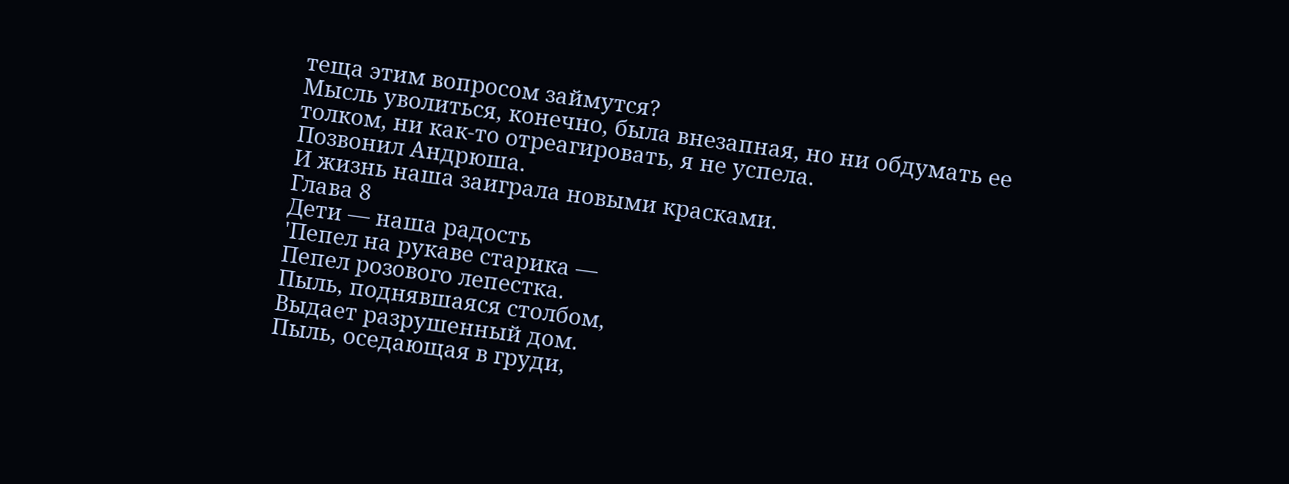теща этим вопросом займутся?
Мысль уволиться, конечно, была внезапная, но ни обдумать ее толком, ни как-то отреагировать, я не успела.
Позвонил Андрюша.
И жизнь наша заиграла новыми красками.
Глава 8
Дети — наша радость
'Пепел на рукаве старика —
Пепел розового лепестка.
Пыль, поднявшаяся столбом,
Выдает разрушенный дом.
Пыль, оседающая в груди,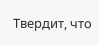Твердит, что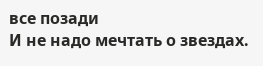все позади
И не надо мечтать о звездах.